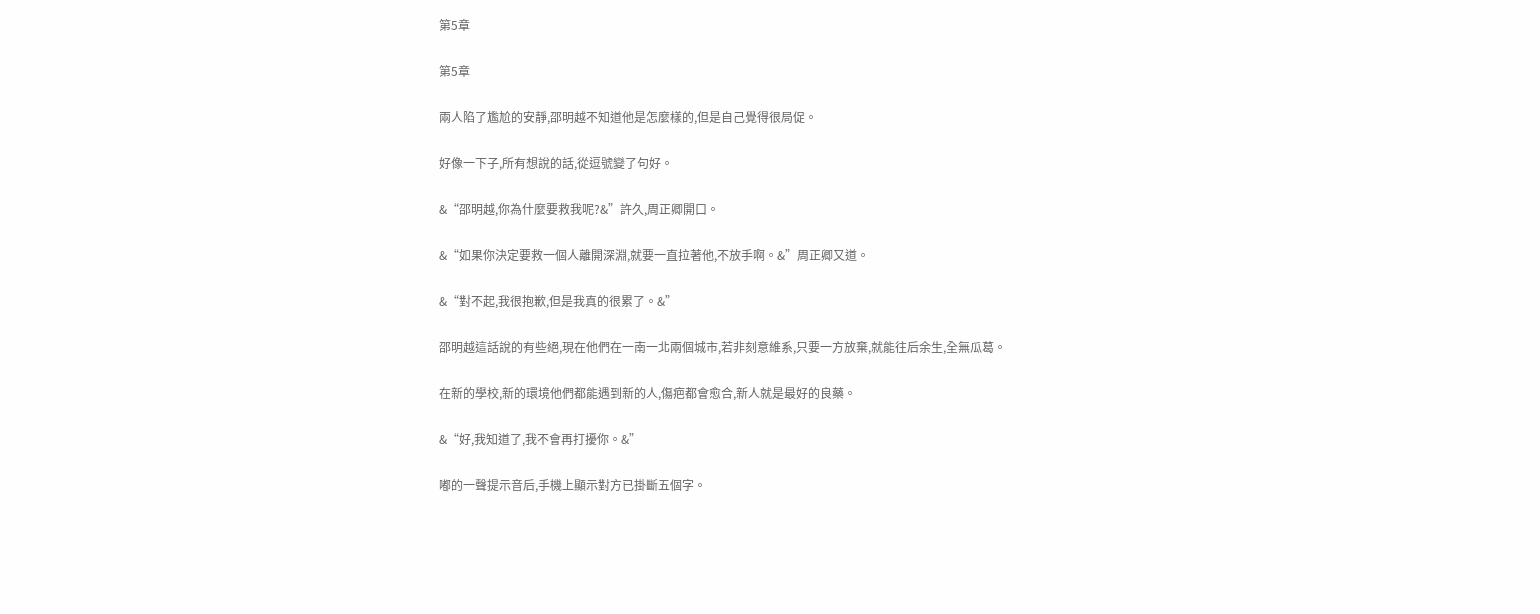第5章

第5章

兩人陷了尷尬的安靜,邵明越不知道他是怎麼樣的,但是自己覺得很局促。

好像一下子,所有想說的話,從逗號變了句好。

&“邵明越,你為什麼要救我呢?&”許久,周正卿開口。

&“如果你決定要救一個人離開深淵,就要一直拉著他,不放手啊。&”周正卿又道。

&“對不起,我很抱歉,但是我真的很累了。&”

邵明越這話說的有些絕,現在他們在一南一北兩個城市,若非刻意維系,只要一方放棄,就能往后余生,全無瓜葛。

在新的學校,新的環境他們都能遇到新的人,傷疤都會愈合,新人就是最好的良藥。

&“好,我知道了,我不會再打擾你。&”

嘟的一聲提示音后,手機上顯示對方已掛斷五個字。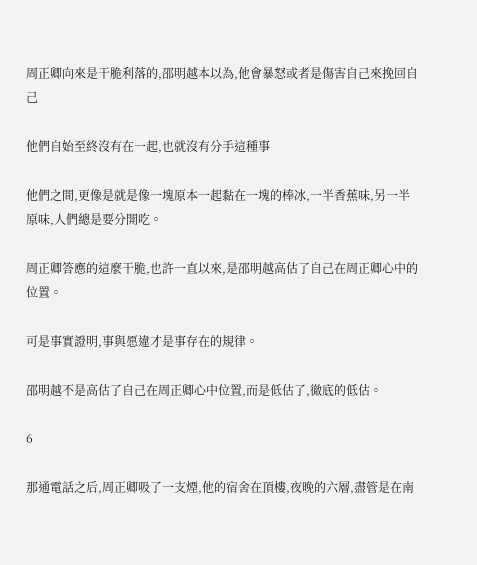周正卿向來是干脆利落的,邵明越本以為,他會暴怒或者是傷害自己來挽回自己

他們自始至終沒有在一起,也就沒有分手這種事

他們之間,更像是就是像一塊原本一起黏在一塊的棒冰,一半香蕉味,另一半原味,人們總是要分開吃。

周正卿答應的這麼干脆,也許一直以來,是邵明越高估了自己在周正卿心中的位置。

可是事實證明,事與愿違才是事存在的規律。

邵明越不是高估了自己在周正卿心中位置,而是低估了,徹底的低估。

6

那通電話之后,周正卿吸了一支煙,他的宿舍在頂樓,夜晚的六層,盡管是在南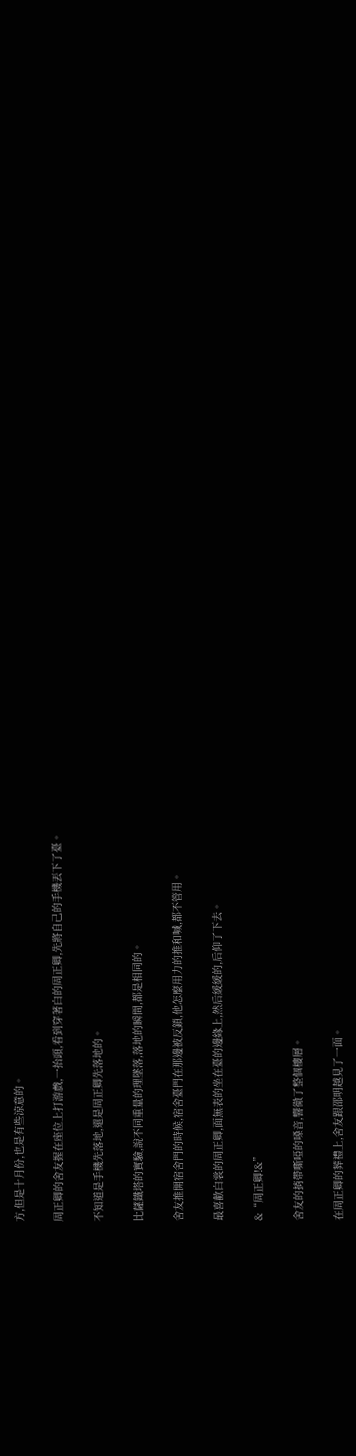方,但是十月份,也是有些涼意的。

周正卿的舍友握在座位上打游戲,一抬頭,看到穿著白的周正卿,先將自己的手機丟下了臺。

不知道是手機先落地,還是周正卿先落地的。

比薩鐵塔的實驗,說不同重量的理墜落,落地的瞬間,都是相同的。

舍友推開宿舍門的時候,宿舍臺門在那邊被反鎖,他怎麼用力的推和喊,都不管用。

最喜歡白裳的周正卿,面無表的坐在臺的邊緣上,然后緩緩的,后仰了下去。

&“周正卿!&”

舍友的捎帶嘶啞的嗓音,響徹了整個樓層。

在周正卿的葬禮上,舍友跟邵明越見了一面。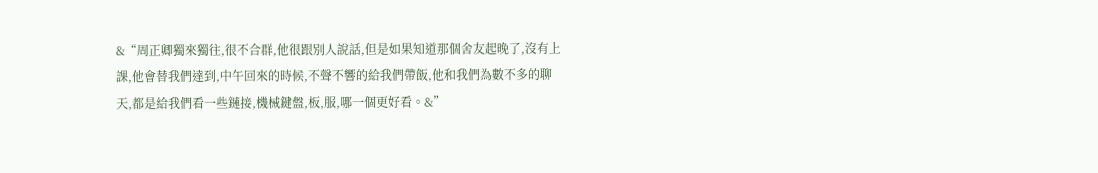&“周正卿獨來獨往,很不合群,他很跟別人說話,但是如果知道那個舍友起晚了,沒有上課,他會替我們達到,中午回來的時候,不聲不響的給我們帶飯,他和我們為數不多的聊天,都是給我們看一些鏈接,機械鍵盤,板,服,哪一個更好看。&”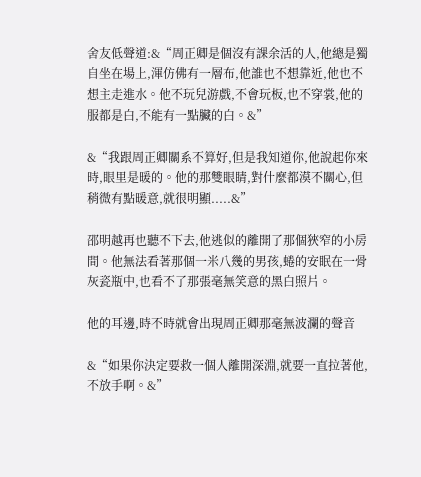舍友低聲道:&“周正卿是個沒有課余活的人,他總是獨自坐在場上,渾仿佛有一層布,他誰也不想靠近,他也不想主走進水。他不玩兒游戲,不會玩板,也不穿裳,他的服都是白,不能有一點臟的白。&”

&“我跟周正卿關系不算好,但是我知道你,他說起你來時,眼里是暖的。他的那雙眼睛,對什麼都漠不關心,但稍微有點暖意,就很明顯.....&”

邵明越再也聽不下去,他逃似的離開了那個狹窄的小房間。他無法看著那個一米八幾的男孩,蜷的安眠在一骨灰瓷瓶中,也看不了那張毫無笑意的黑白照片。

他的耳邊,時不時就會出現周正卿那毫無波瀾的聲音

&“如果你決定要救一個人離開深淵,就要一直拉著他,不放手啊。&”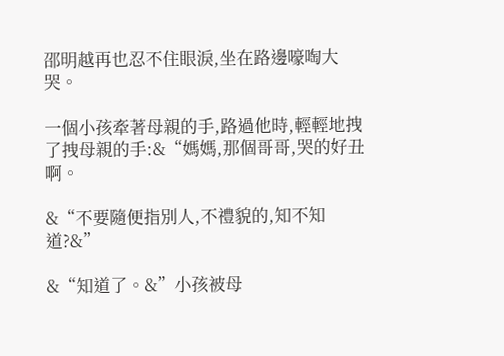邵明越再也忍不住眼淚,坐在路邊嚎啕大哭。

一個小孩牽著母親的手,路過他時,輕輕地拽了拽母親的手:&“媽媽,那個哥哥,哭的好丑啊。

&“不要隨便指別人,不禮貌的,知不知道?&”

&“知道了。&”小孩被母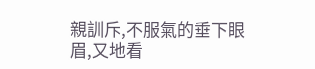親訓斥,不服氣的垂下眼眉,又地看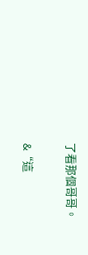了看那個哥哥。

&“這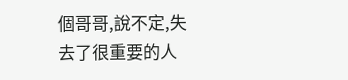個哥哥,說不定,失去了很重要的人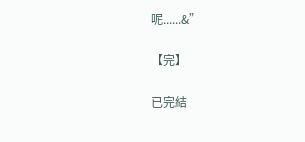呢......&”

【完】

已完結